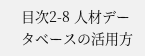目次2-8 人材データベースの活用方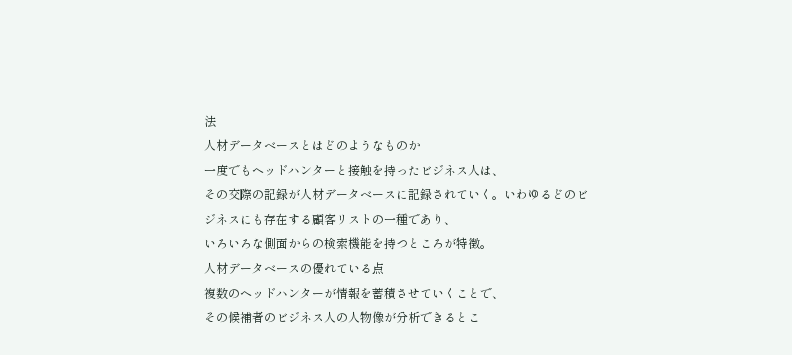法
人材データベースとはどのようなものか
一度でもヘッドハンターと接触を持ったビジネス人は、
その交際の記録が人材データベースに記録されていく。いわゆるどのビジネスにも存在する顧客リストの一種であり、
いろいろな側面からの検索機能を持つところが特徴。
人材データベースの優れている点
複数のヘッドハンターが情報を蓄積させていくことで、
その候補者のビジネス人の人物像が分析できるとこ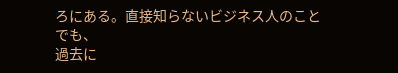ろにある。直接知らないビジネス人のことでも、
過去に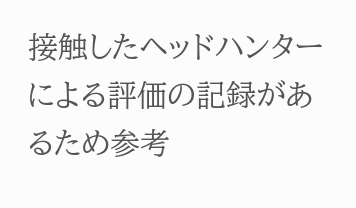接触したヘッドハンターによる評価の記録があるため参考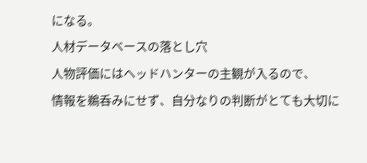になる。
人材データベースの落とし穴
人物評価にはヘッドハンターの主観が入るので、
情報を鵜呑みにせず、自分なりの判断がとても大切に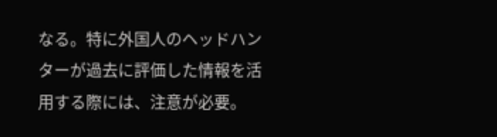なる。特に外国人のヘッドハンターが過去に評価した情報を活用する際には、注意が必要。